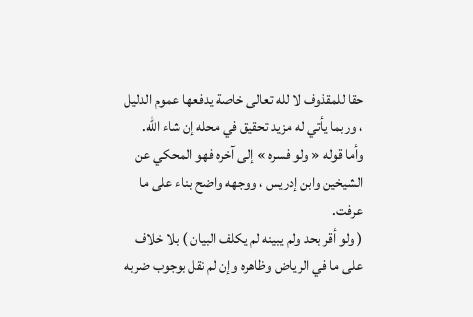حقا للمقذوف لا لله تعالى خاصة يدفعها عموم الدليل ، وربما يأتي له مزيد تحقيق في محله إن شاء الله. وأما قوله « ولو فسره » إلى آخره فهو المحكي عن الشيخين وابن إدريس ، ووجهه واضح بناء على ما عرفت.
( ولو أقر بحد ولم يبينه لم يكلف البيان ) بلا خلاف على ما في الرياض وظاهره وإن لم نقل بوجوب ضربه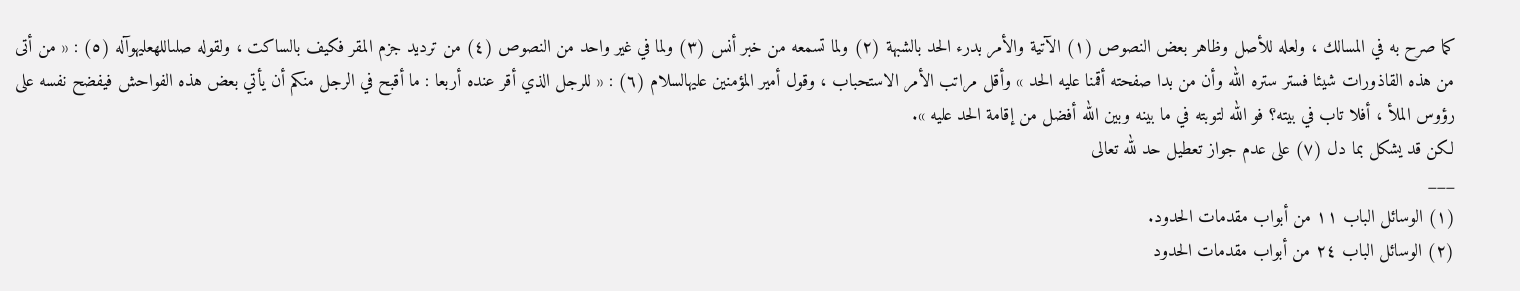كما صرح به في المسالك ، ولعله للأصل وظاهر بعض النصوص (١) الآتية والأمر بدرء الحد بالشبهة (٢) ولما تسمعه من خبر أنس (٣) ولما في غير واحد من النصوص (٤) من ترديد جزم المقر فكيف بالساكت ، ولقوله صلىاللهعليهوآله (٥) : « من أتى من هذه القاذورات شيئا فستر ستره الله وأن من بدا صفحته أقمنا عليه الحد » وأقل مراتب الأمر الاستحباب ، وقول أمير المؤمنين عليهالسلام (٦) : « للرجل الذي أقر عنده أربعا : ما أقبح في الرجل منكم أن يأتي بعض هذه الفواحش فيفضح نفسه على رؤوس الملأ ، أفلا تاب في بيته؟ فو الله لتوبته في ما بينه وبين الله أفضل من إقامة الحد عليه ».
لكن قد يشكل بما دل (٧) على عدم جواز تعطيل حد لله تعالى
___
(١) الوسائل الباب ١١ من أبواب مقدمات الحدود.
(٢) الوسائل الباب ٢٤ من أبواب مقدمات الحدود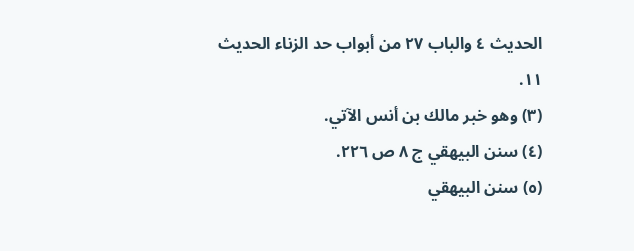الحديث ٤ والباب ٢٧ من أبواب حد الزناء الحديث ١١.
(٣) وهو خبر مالك بن أنس الآتي.
(٤) سنن البيهقي ج ٨ ص ٢٢٦.
(٥) سنن البيهقي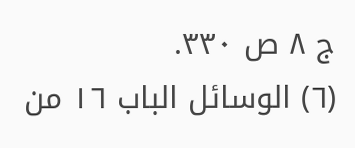ج ٨ ص ٣٣٠.
(٦) الوسائل الباب ١٦ من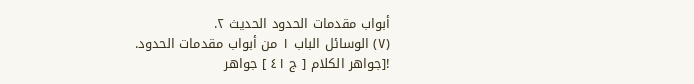أبواب مقدمات الحدود الحديث ٢.
(٧) الوسائل الباب ١ من أبواب مقدمات الحدود.
![جواهر الكلام [ ج ٤١ ] جواهر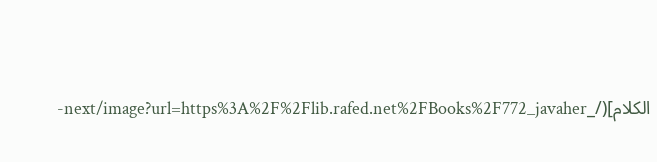الكلام](/_next/image?url=https%3A%2F%2Flib.rafed.net%2FBooks%2F772_javaher-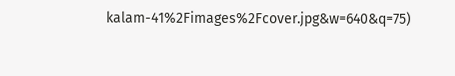kalam-41%2Fimages%2Fcover.jpg&w=640&q=75)